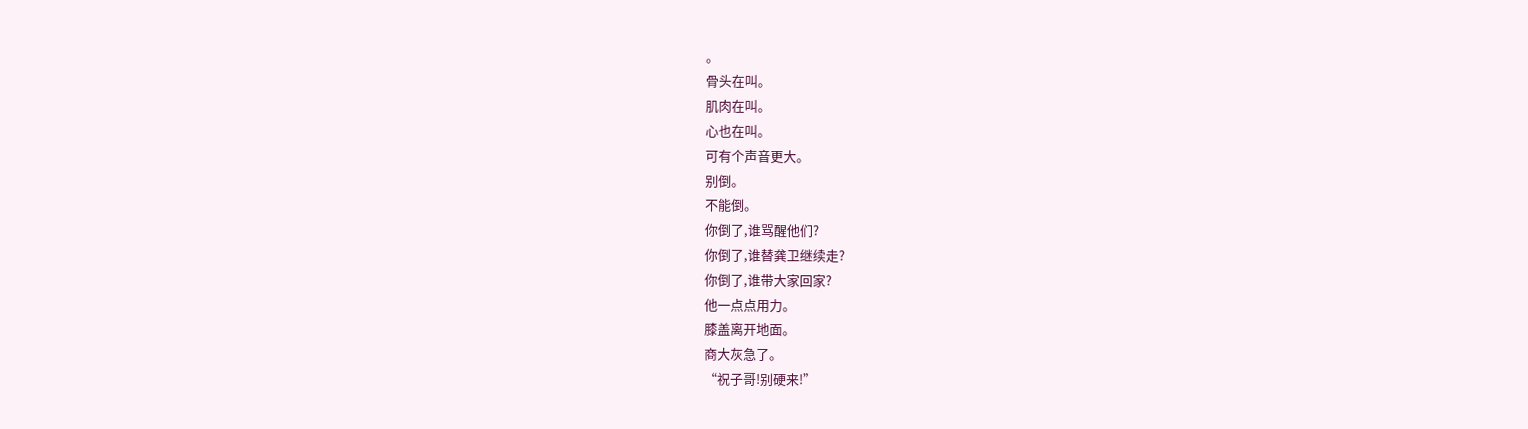。
骨头在叫。
肌肉在叫。
心也在叫。
可有个声音更大。
别倒。
不能倒。
你倒了,谁骂醒他们?
你倒了,谁替龚卫继续走?
你倒了,谁带大家回家?
他一点点用力。
膝盖离开地面。
商大灰急了。
“祝子哥!别硬来!”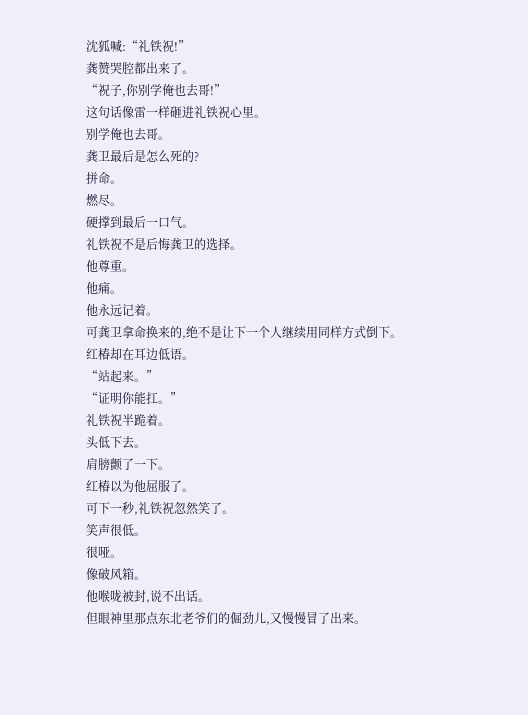沈狐喊:“礼铁祝!”
龚赞哭腔都出来了。
“祝子,你别学俺也去哥!”
这句话像雷一样砸进礼铁祝心里。
别学俺也去哥。
龚卫最后是怎么死的?
拼命。
燃尽。
硬撑到最后一口气。
礼铁祝不是后悔龚卫的选择。
他尊重。
他痛。
他永远记着。
可龚卫拿命换来的,绝不是让下一个人继续用同样方式倒下。
红椿却在耳边低语。
“站起来。”
“证明你能扛。”
礼铁祝半跪着。
头低下去。
肩膀颤了一下。
红椿以为他屈服了。
可下一秒,礼铁祝忽然笑了。
笑声很低。
很哑。
像破风箱。
他喉咙被封,说不出话。
但眼神里那点东北老爷们的倔劲儿,又慢慢冒了出来。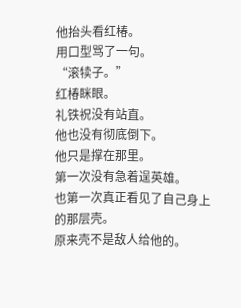他抬头看红椿。
用口型骂了一句。
“滚犊子。”
红椿眯眼。
礼铁祝没有站直。
他也没有彻底倒下。
他只是撑在那里。
第一次没有急着逞英雄。
也第一次真正看见了自己身上的那层壳。
原来壳不是敌人给他的。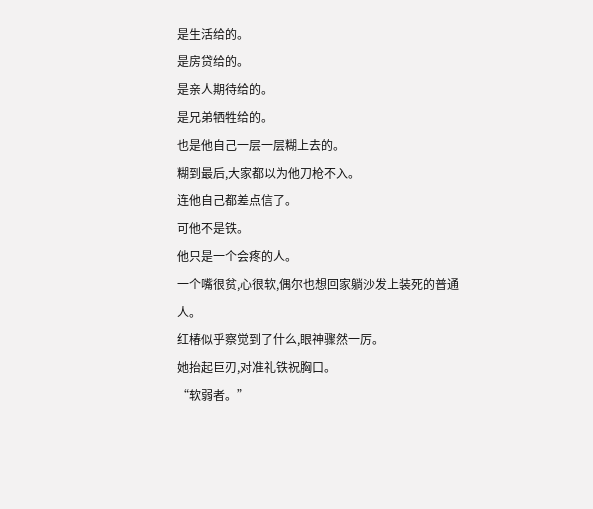是生活给的。
是房贷给的。
是亲人期待给的。
是兄弟牺牲给的。
也是他自己一层一层糊上去的。
糊到最后,大家都以为他刀枪不入。
连他自己都差点信了。
可他不是铁。
他只是一个会疼的人。
一个嘴很贫,心很软,偶尔也想回家躺沙发上装死的普通人。
红椿似乎察觉到了什么,眼神骤然一厉。
她抬起巨刃,对准礼铁祝胸口。
“软弱者。”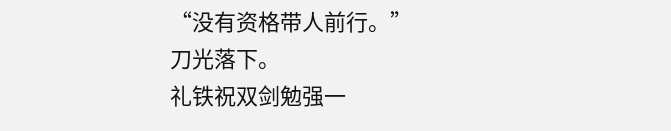“没有资格带人前行。”
刀光落下。
礼铁祝双剑勉强一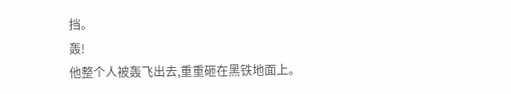挡。
轰!
他整个人被轰飞出去,重重砸在黑铁地面上。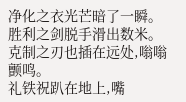净化之衣光芒暗了一瞬。
胜利之剑脱手滑出数米。
克制之刃也插在远处,嗡嗡颤鸣。
礼铁祝趴在地上,嘴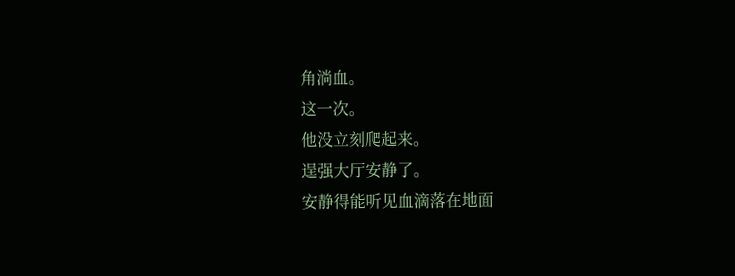角淌血。
这一次。
他没立刻爬起来。
逞强大厅安静了。
安静得能听见血滴落在地面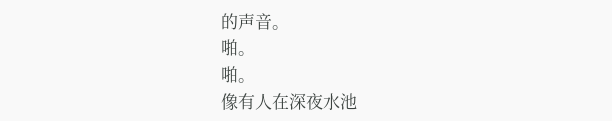的声音。
啪。
啪。
像有人在深夜水池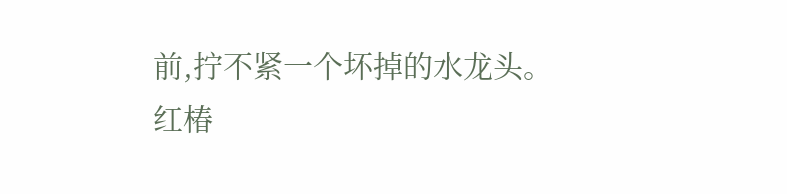前,拧不紧一个坏掉的水龙头。
红椿